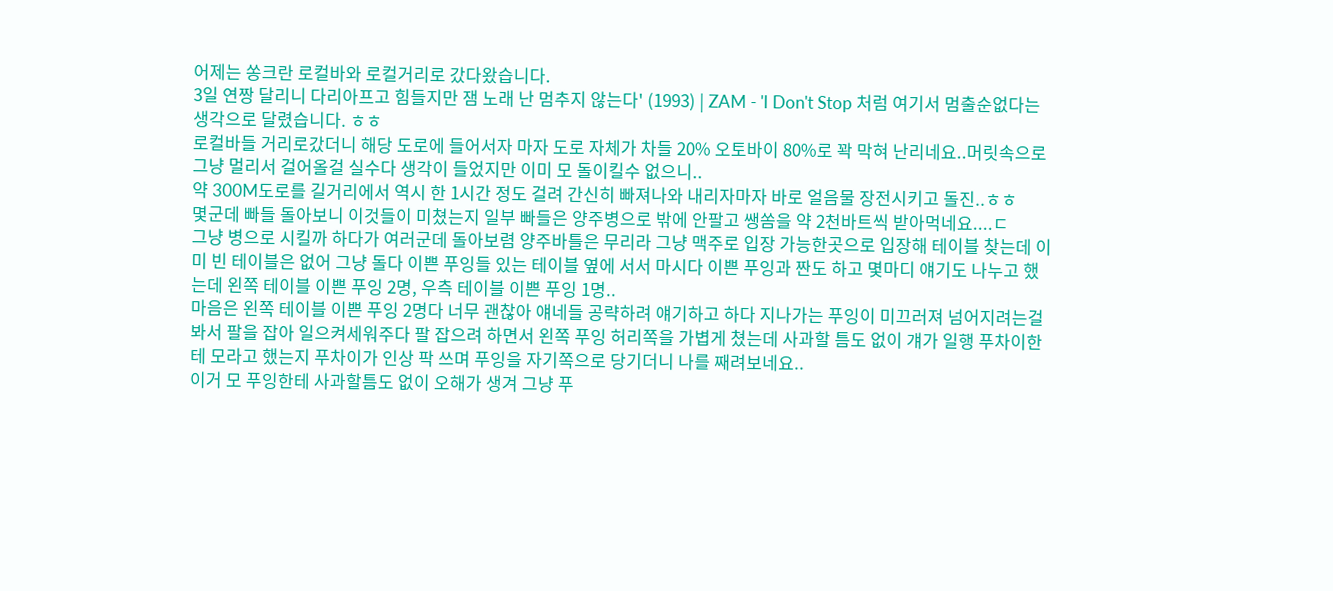어제는 쏭크란 로컬바와 로컬거리로 갔다왔습니다.
3일 연짱 달리니 다리아프고 힘들지만 잼 노래 난 멈추지 않는다' (1993) | ZAM - 'I Don't Stop 처럼 여기서 멈출순없다는 생각으로 달렸습니다. ㅎㅎ
로컬바들 거리로갔더니 해당 도로에 들어서자 마자 도로 자체가 차들 20% 오토바이 80%로 꽉 막혀 난리네요..머릿속으로 그냥 멀리서 걸어올걸 실수다 생각이 들었지만 이미 모 돌이킬수 없으니..
약 300M도로를 길거리에서 역시 한 1시간 정도 걸려 간신히 빠져나와 내리자마자 바로 얼음물 장전시키고 돌진..ㅎㅎ
몇군데 빠들 돌아보니 이것들이 미쳤는지 일부 빠들은 양주병으로 밖에 안팔고 쌩쏨을 약 2천바트씩 받아먹네요....ㄷ
그냥 병으로 시킬까 하다가 여러군데 돌아보렴 양주바틀은 무리라 그냥 맥주로 입장 가능한곳으로 입장해 테이블 찾는데 이미 빈 테이블은 없어 그냥 돌다 이쁜 푸잉들 있는 테이블 옆에 서서 마시다 이쁜 푸잉과 짠도 하고 몇마디 얘기도 나누고 했는데 왼쪽 테이블 이쁜 푸잉 2명, 우측 테이블 이쁜 푸잉 1명..
마음은 왼쪽 테이블 이쁜 푸잉 2명다 너무 괜찮아 얘네들 공략하려 얘기하고 하다 지나가는 푸잉이 미끄러져 넘어지려는걸 봐서 팔을 잡아 일으켜세워주다 팔 잡으려 하면서 왼쪽 푸잉 허리쪽을 가볍게 쳤는데 사과할 틈도 없이 걔가 일행 푸차이한테 모라고 했는지 푸차이가 인상 팍 쓰며 푸잉을 자기쪽으로 당기더니 나를 째려보네요..
이거 모 푸잉한테 사과할틈도 없이 오해가 생겨 그냥 푸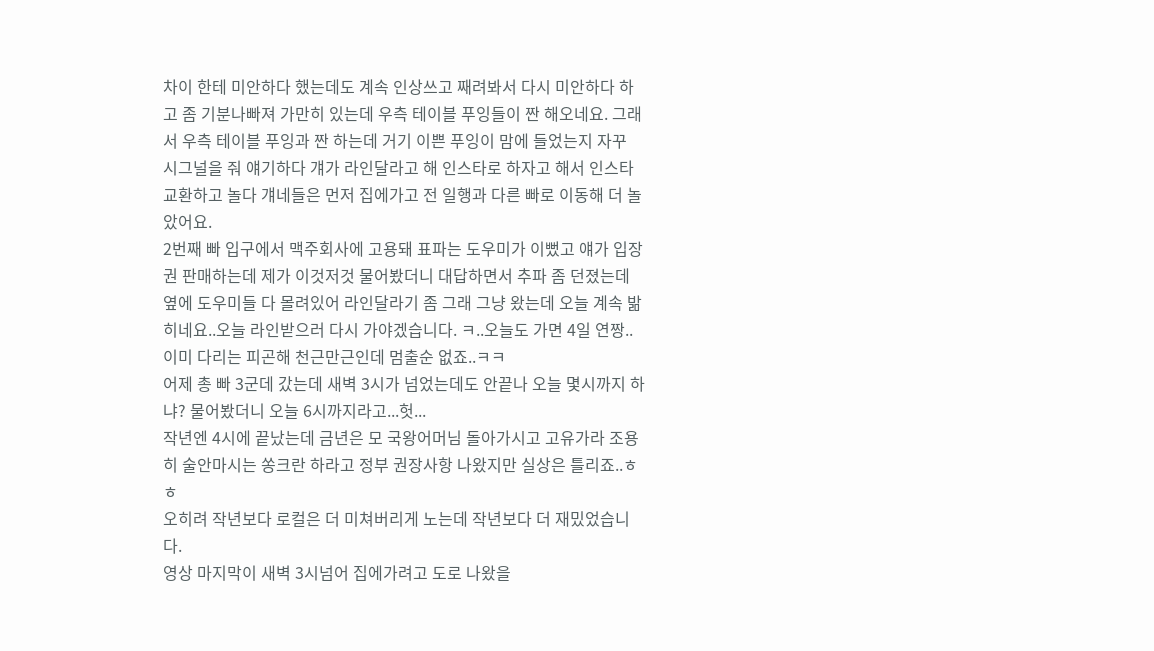차이 한테 미안하다 했는데도 계속 인상쓰고 째려봐서 다시 미안하다 하고 좀 기분나빠져 가만히 있는데 우측 테이블 푸잉들이 짠 해오네요. 그래서 우측 테이블 푸잉과 짠 하는데 거기 이쁜 푸잉이 맘에 들었는지 자꾸 시그널을 줘 얘기하다 걔가 라인달라고 해 인스타로 하자고 해서 인스타 교환하고 놀다 걔네들은 먼저 집에가고 전 일행과 다른 빠로 이동해 더 놀았어요.
2번째 빠 입구에서 맥주회사에 고용돼 표파는 도우미가 이뻤고 얘가 입장권 판매하는데 제가 이것저것 물어봤더니 대답하면서 추파 좀 던졌는데 옆에 도우미들 다 몰려있어 라인달라기 좀 그래 그냥 왔는데 오늘 계속 밞히네요..오늘 라인받으러 다시 가야겠습니다. ㅋ..오늘도 가면 4일 연짱..이미 다리는 피곤해 천근만근인데 멈출순 없죠..ㅋㅋ
어제 총 빠 3군데 갔는데 새벽 3시가 넘었는데도 안끝나 오늘 몇시까지 하냐? 물어봤더니 오늘 6시까지라고...헛...
작년엔 4시에 끝났는데 금년은 모 국왕어머님 돌아가시고 고유가라 조용히 술안마시는 쏭크란 하라고 정부 권장사항 나왔지만 실상은 틀리죠..ㅎㅎ
오히려 작년보다 로컬은 더 미쳐버리게 노는데 작년보다 더 재밌었습니다.
영상 마지막이 새벽 3시넘어 집에가려고 도로 나왔을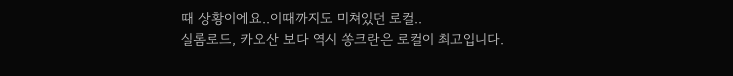때 상황이에요..이때까지도 미쳐있던 로컬..
실롬로드, 카오산 보다 역시 쏭크란은 로컬이 최고입니다.